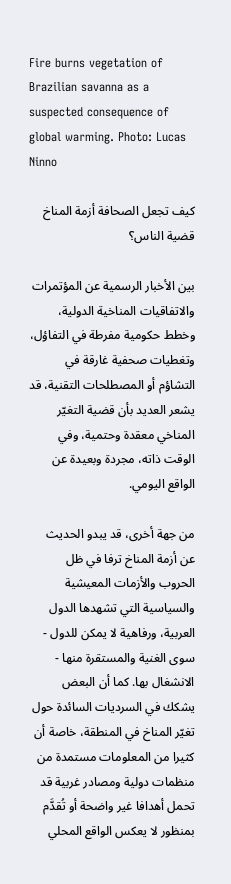Fire burns vegetation of Brazilian savanna as a suspected consequence of global warming. Photo: Lucas Ninno

كيف تجعل الصحافة أزمة المناخ قضية الناس؟

بين الأخبار الرسمية عن المؤتمرات والاتفاقيات المناخية الدولية، وخطط حكومية مفرطة في التفاؤل، وتغطيات صحفية غارقة في التشاؤم أو المصطلحات التقنية، قد يشعر العديد بأن قضية التغيّر المناخي معقدة وحتمية، وفي الوقت ذاته، مجردة وبعيدة عن الواقع اليومي.

من جهة أخرى، قد يبدو الحديث عن أزمة المناخ ترفا في ظل الحروب والأزمات المعيشية والسياسية التي تشهدها الدول العربية، ورفاهية لا يمكن للدول - سوى الغنية والمستقرة منها - الانشغال بها. كما أن البعض يشكك في السرديات السائدة حول تغيّر المناخ في المنطقة، خاصة أن كثيرا من المعلومات مستمدة من منظمات دولية ومصادر غربية قد تحمل أهدافا غير واضحة أو تُقدَّم بمنظور لا يعكس الواقع المحلي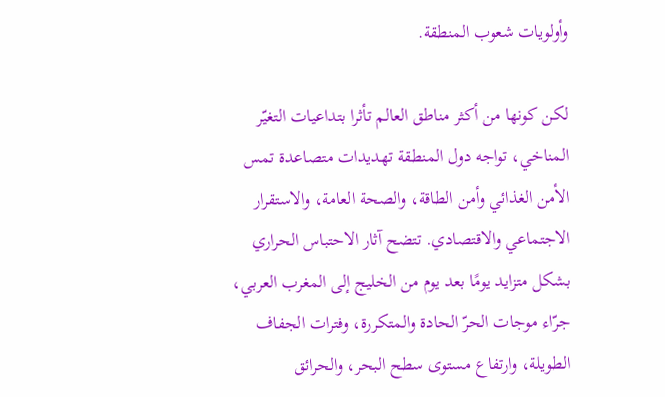وأولويات شعوب المنطقة.

لكن كونها من أكثر مناطق العالم تأثرا بتداعيات التغيّر المناخي، تواجه دول المنطقة تهديدات متصاعدة تمس الأمن الغذائي وأمن الطاقة، والصحة العامة، والاستقرار الاجتماعي والاقتصادي. تتضح آثار الاحتباس الحراري بشكل متزايد يومًا بعد يوم من الخليج إلى المغرب العربي، جرّاء موجات الحرّ الحادة والمتكررة، وفترات الجفاف الطويلة، وارتفاع مستوى سطح البحر، والحرائق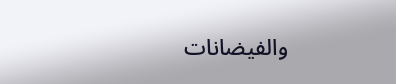والفيضانات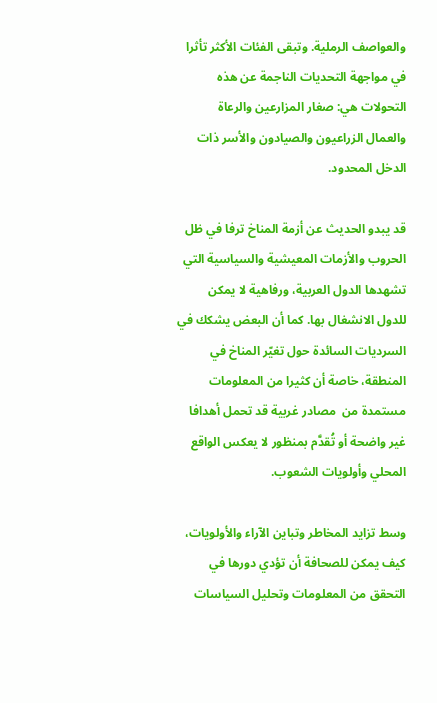والعواصف الرملية. وتبقى الفئات الأكثر تأثرا في مواجهة التحديات الناجمة عن هذه التحولات هي: صغار المزارعين والرعاة والعمال الزراعيون والصيادون والأسر ذات الدخل المحدود.

قد يبدو الحديث عن أزمة المناخ ترفا في ظل الحروب والأزمات المعيشية والسياسية التي تشهدها الدول العربية، ورفاهية لا يمكن للدول الانشغال بها. كما أن البعض يشكك في السرديات السائدة حول تغيّر المناخ في المنطقة، خاصة أن كثيرا من المعلومات مستمدة من  مصادر غربية قد تحمل أهدافا غير واضحة أو تُقدَّم بمنظور لا يعكس الواقع المحلي وأولويات الشعوب.

وسط تزايد المخاطر وتباين الآراء والأولويات، كيف يمكن للصحافة أن تؤدي دورها في التحقق من المعلومات وتحليل السياسات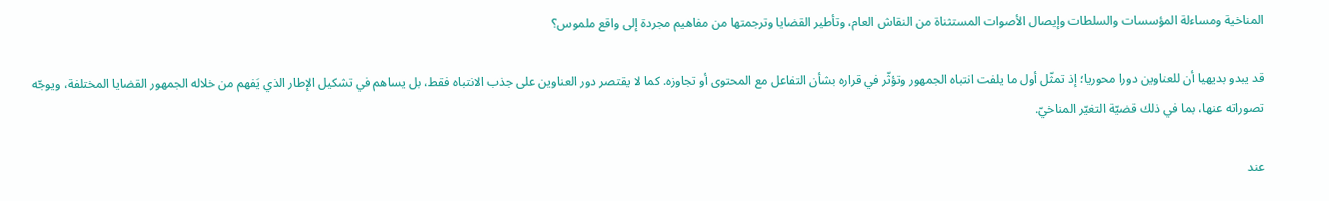المناخية ومساءلة المؤسسات والسلطات وإيصال الأصوات المستثناة من النقاش العام، وتأطير القضايا وترجمتها من مفاهيم مجردة إلى واقع ملموس؟

قد يبدو بديهيا أن للعناوين دورا محوريا؛ إذ تمثّل أول ما يلفت انتباه الجمهور وتؤثّر في قراره بشأن التفاعل مع المحتوى أو تجاوزه. كما لا يقتصر دور العناوين على جذب الانتباه فقط، بل يساهم في تشكيل الإطار الذي يَفهم من خلاله الجمهور القضايا المختلفة، ويوجّه تصوراته عنها، بما في ذلك قضيّة التغيّر المناخيّ.

عند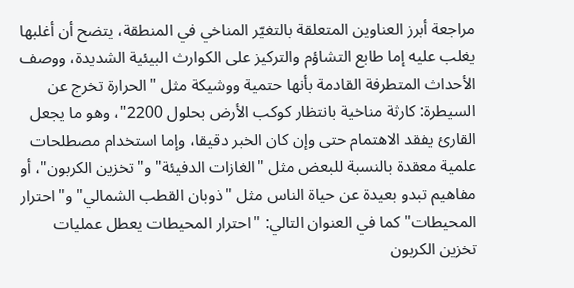مراجعة أبرز العناوين المتعلقة بالتغيّر المناخي في المنطقة، يتضح أن أغلبها يغلب عليه إما طابع التشاؤم والتركيز على الكوارث البيئية الشديدة، ووصف الأحداث المتطرفة القادمة بأنها حتمية ووشيكة مثل "الحرارة تخرج عن السيطرة: كارثة مناخية بانتظار كوكب الأرض بحلول 2200"، وهو ما يجعل القارئ يفقد الاهتمام حتى وإن كان الخبر دقيقا، وإما استخدام مصطلحات علمية معقدة بالنسبة للبعض مثل "الغازات الدفيئة" و"تخزين الكربون"، أو مفاهيم تبدو بعيدة عن حياة الناس مثل "ذوبان القطب الشمالي" و"احترار المحيطات" كما في العنوان التالي: "احترار المحيطات يعطل عمليات تخزين الكربون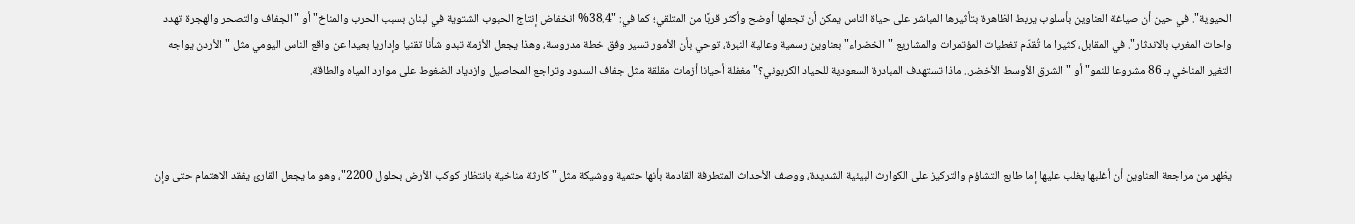الحيوية". في حين أن صياغة العناوين بأسلوب يربط الظاهرة بتأثيرها المباشر على حياة الناس يمكن أن تجعلها أوضح وأكثر قربًا من المتلقي؛ كما في: "38.4% انخفاض إنتاج الحبوب الشتوية في لبنان بسبب الحرب والمناخ" أو "الجفاف والتصحر والهجرة تهدد واحات المغرب بالاندثار". في المقابل، كثيرا ما تُقدّم تغطيات المؤتمرات والمشاريع "الخضراء" بعناوين رسمية وعالية النبرة، توحي بأن الأمور تسير وفق خطة مدروسة، وهذا يجعل الأزمة تبدو شأنا تقنيا وإداريا بعيدا عن واقع الناس اليومي مثل "الأردن يواجه التغير المناخي بـ 86 مشروعا للنمو" أو "الشرق الأوسط الأخضر.. ماذا تستهدف المبادرة السعودية للحياد الكربوني؟" مغفلة أحيانا أزمات مقلقة مثل جفاف السدود وتراجع المحاصيل وازدياد الضغوط على موارد المياه والطاقة.



يظهر من مراجعة العناوين أن أغلبها يغلب عليها إما طابع التشاؤم والتركيز على الكوارث البيئية الشديدة، ووصف الأحداث المتطرفة القادمة بأنها حتمية ووشيكة مثل "كارثة مناخية بانتظار كوكب الأرض بحلول 2200"، وهو ما يجعل القارئ يفقد الاهتمام حتى وإن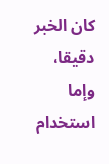كان الخبر دقيقا، وإما استخدام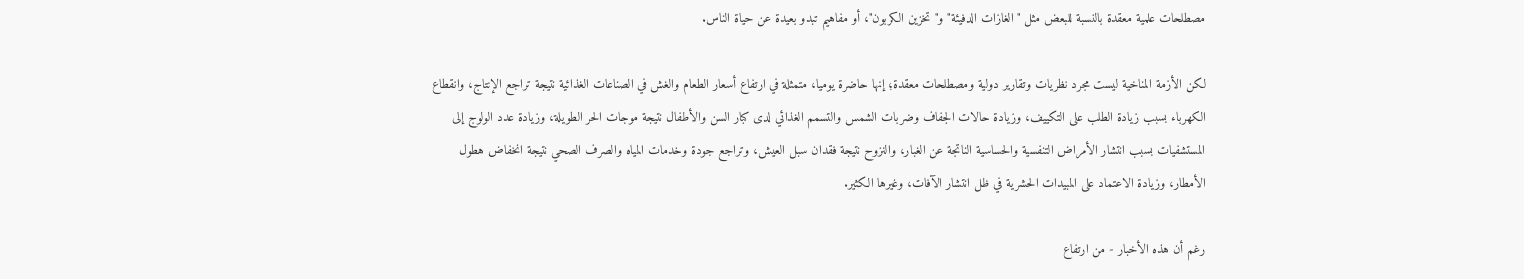مصطلحات علمية معقدة بالنسبة للبعض مثل "الغازات الدفيئة" و"تخزين الكربون"، أو مفاهيم تبدو بعيدة عن حياة الناس.

لكن الأزمة المناخية ليست مجرد نظريات وتقارير دولية ومصطلحات معقدة؛ إنها حاضرة يوميا، متمثلة في ارتفاع أسعار الطعام والغش في الصناعات الغذائية نتيجة تراجع الإنتاج، وانقطاع الكهرباء بسبب زيادة الطلب على التكييف، وزيادة حالات الجفاف وضربات الشمس والتسمم الغذائي لدى كبار السن والأطفال نتيجة موجات الحر الطويلة، وزيادة عدد الولوج إلى المستشفيات بسبب انتشار الأمراض التنفسية والحساسية الناتجة عن الغبار، والنزوح نتيجة فقدان سبل العيش، وتراجع جودة وخدمات المياه والصرف الصحي نتيجة انخفاض هطول الأمطار، وزيادة الاعتماد على المبيدات الحشرية في ظل انتشار الآفات، وغيرها الكثير.

رغم أن هذه الأخبار - من ارتفاع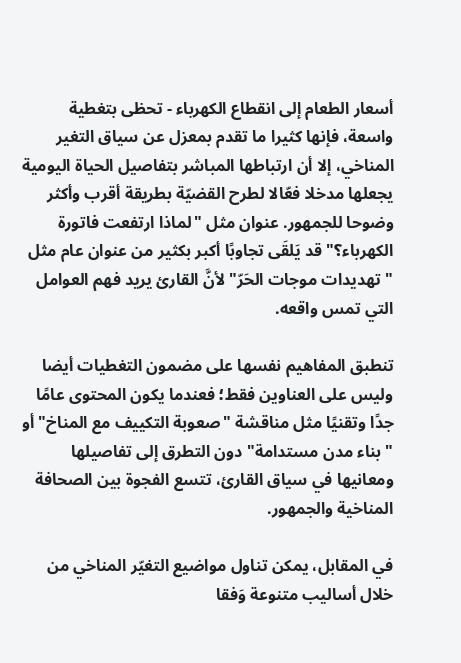أسعار الطعام إلى انقطاع الكهرباء - تحظى بتغطية واسعة، فإنها كثيرا ما تقدم بمعزل عن سياق التغير المناخي، إلا أن ارتباطها المباشر بتفاصيل الحياة اليومية يجعلها مدخلا فعّالا لطرح القضيّة بطريقة أقرب وأكثر وضوحا للجمهور. عنوان مثل "لماذا ارتفعت فاتورة الكهرباء؟" قد يَلقَى تجاوبًا أكبر بكثير من عنوان عام مثل "تهديدات موجات الحَرّ" لأنَّ القارئ يريد فهم العوامل التي تمس واقعه.

تنطبق المفاهيم نفسها على مضمون التغطيات أيضا وليس على العناوين فقط؛ فعندما يكون المحتوى عامًا جدًا وتقنيًا مثل مناقشة "صعوبة التكييف مع المناخ" أو "بناء مدن مستدامة" دون التطرق إلى تفاصيلها ومعانيها في سياق القارئ، تتسع الفجوة بين الصحافة المناخية والجمهور.

في المقابل، يمكن تناول مواضيع التغيّر المناخي من خلال أساليب متنوعة وَفقا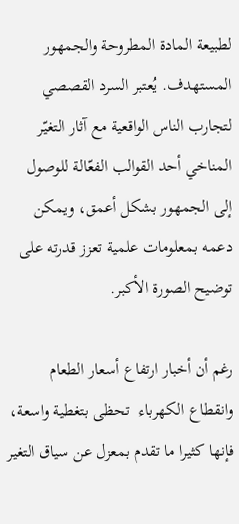لطبيعة المادة المطروحة والجمهور المستهدف. يُعتبر السرد القصصي لتجارب الناس الواقعية مع آثار التغيّر المناخي أحد القوالب الفعّالة للوصول إلى الجمهور بشكل أعمق، ويمكن دعمه بمعلومات علمية تعزز قدرته على توضيح الصورة الأكبر.

رغم أن أخبار ارتفاع أسعار الطعام وانقطاع الكهرباء  تحظى بتغطية واسعة، فإنها كثيرا ما تقدم بمعزل عن سياق التغير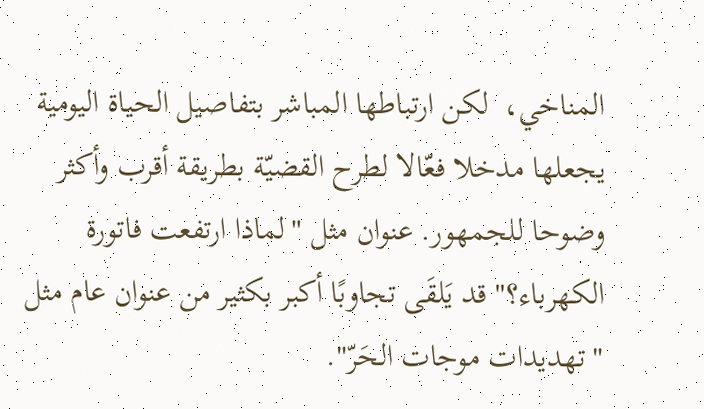المناخي،  لكن ارتباطها المباشر بتفاصيل الحياة اليومية يجعلها مدخلا فعّالا لطرح القضيّة بطريقة أقرب وأكثر وضوحا للجمهور. عنوان مثل "لماذا ارتفعت فاتورة الكهرباء؟" قد يَلقَى تجاوبًا أكبر بكثير من عنوان عام مثل "تهديدات موجات الحَرّ".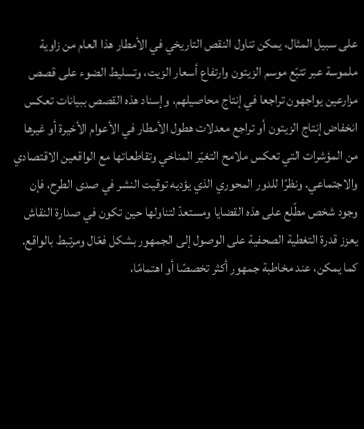على سبيل المثال، يمكن تناول النقص التاريخي في الأمطار هذا العام من زاوية ملموسة عبر تتبّع موسم الزيتون وارتفاع أسعار الزيت، وتسليط الضوء على قصص مزارعين يواجهون تراجعا في إنتاج محاصيلهم، وإسناد هذه القصص ببيانات تعكس انخفاض إنتاج الزيتون أو تراجع معدلات هطول الأمطار في الأعوام الأخيرة أو غيرها من المؤشرات التي تعكس ملامح التغيّر المناخي وتقاطعاتها مع الواقعين الاقتصادي والاجتماعي. ونظرًا للدور المحوري الذي يؤديه توقيت النشر في صدى الطرح، فإن وجود شخص مطّلع على هذه القضايا ومستعدّ لتناولها حين تكون في صدارة النقاش يعزز قدرة التغطية الصحفية على الوصول إلى الجمهور بشكل فعّال ومرتبط بالواقع. كما يمكن، عند مخاطبة جمهور أكثر تخصصًا أو اهتمامًا،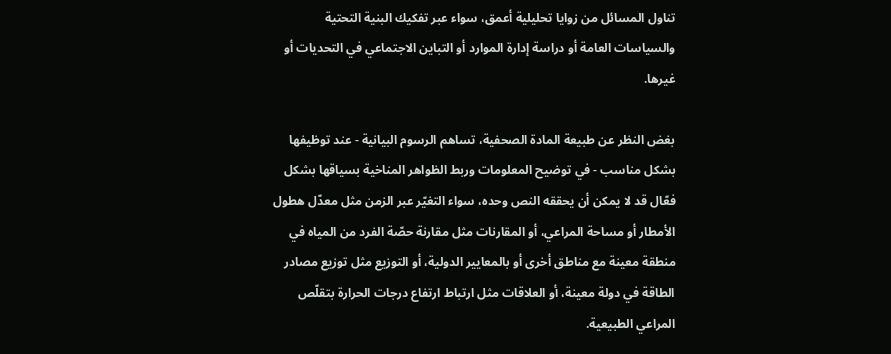تناول المسائل من زوايا تحليلية أعمق، سواء عبر تفكيك البنية التحتية والسياسات العامة أو دراسة إدارة الموارد أو التباين الاجتماعي في التحديات أو غيرها.

بغض النظر عن طبيعة المادة الصحفية، تساهم الرسوم البيانية - عند توظيفها بشكل مناسب - في توضيح المعلومات وربط الظواهر المناخية بسياقها بشكل فعّال قد لا يمكن أن يحققه النص وحده، سواء التغيّر عبر الزمن مثل معدّل هطول الأمطار أو مساحة المراعي، أو المقارنات مثل مقارنة حصّة الفرد من المياه في منطقة معينة مع مناطق أخرى أو بالمعايير الدولية، أو التوزيع مثل توزيع مصادر الطاقة في دولة معينة، أو العلاقات مثل ارتباط ارتفاع درجات الحرارة بتقلّص المراعي الطبيعية.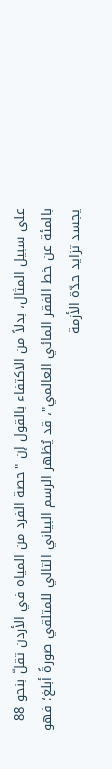على سبيل المثال، بدلاً من الاكتفاء بالقول إن "حصة الفرد من المياه في الأردن تقلّ بنحو 88 بالمئة عن خط الفقر المائي العالمي"، قد يُظهر الرسم البياني التالي للمتلقي صورةً أبلغ؛ فهو يجسد تزايد حدّة الأزمة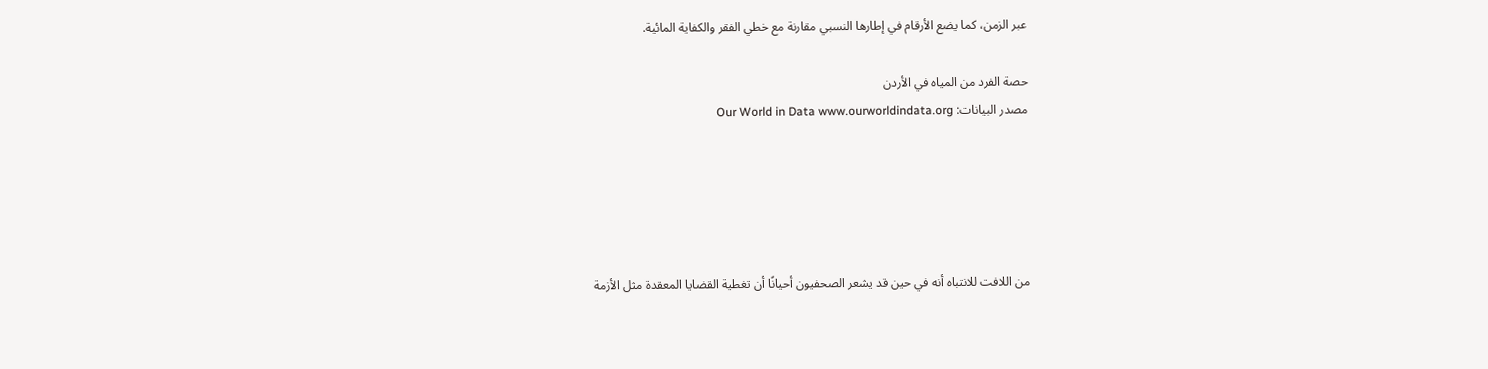عبر الزمن، كما يضع الأرقام في إطارها النسبي مقارنة مع خطي الفقر والكفاية المائية.

حصة الفرد من المياه في الأردن
مصدر البيانات: Our World in Data www.ourworldindata.org





من اللافت للانتباه أنه في حين قد يشعر الصحفيون أحيانًا أن تغطية القضايا المعقدة مثل الأزمة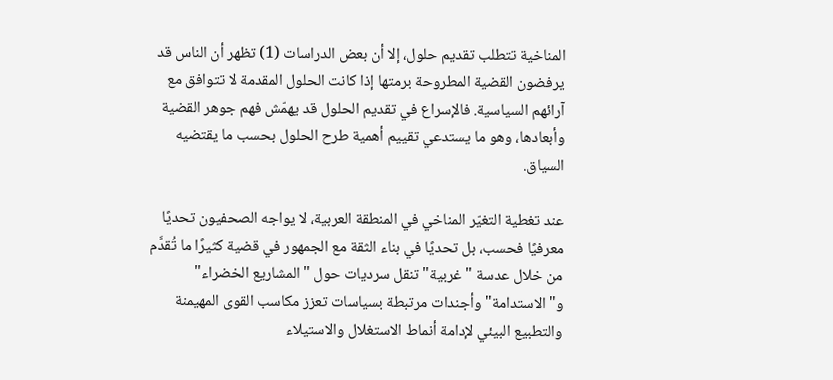المناخية تتطلب تقديم حلول، إلا أن بعض الدراسات (1) تظهر أن الناس قد يرفضون القضية المطروحة برمتها إذا كانت الحلول المقدمة لا تتوافق مع آرائهم السياسية. فالإسراع في تقديم الحلول قد يهمّش فهم جوهر القضية وأبعادها، وهو ما يستدعي تقييم أهمية طرح الحلول بحسب ما يقتضيه السياق.

عند تغطية التغيّر المناخي في المنطقة العربية، لا يواجه الصحفيون تحديًا معرفيًا فحسب، بل تحديًا في بناء الثقة مع الجمهور في قضية كثيرًا ما تُقدَّم من خلال عدسة "غربية" تنقل سرديات حول "المشاريع الخضراء" و"الاستدامة" وأجندات مرتبطة بسياسات تعزز مكاسب القوى المهيمنة والتطبيع البيئي لإدامة أنماط الاستغلال والاستيلاء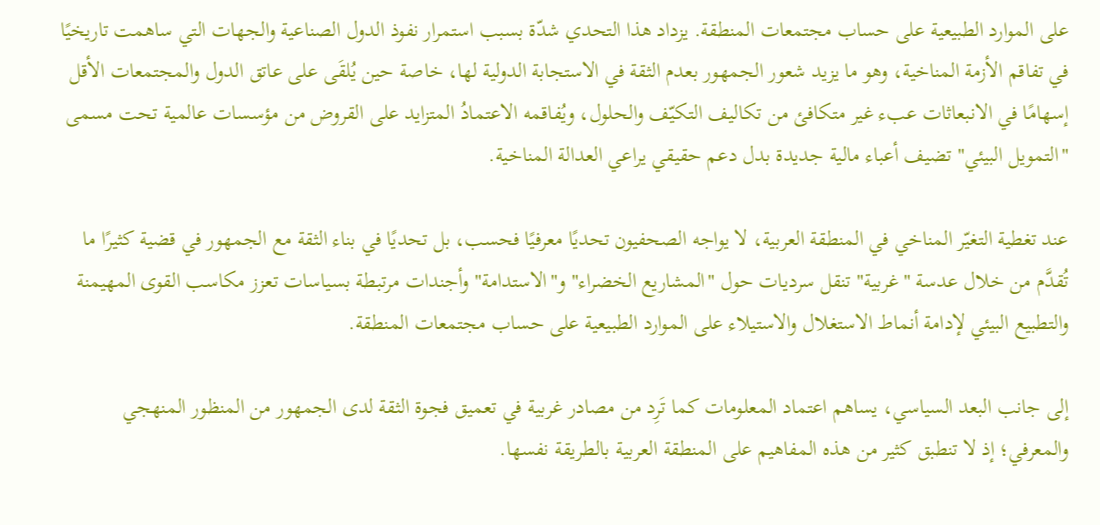على الموارد الطبيعية على حساب مجتمعات المنطقة. يزداد هذا التحدي شدّة بسبب استمرار نفوذ الدول الصناعية والجهات التي ساهمت تاريخيًا في تفاقم الأزمة المناخية، وهو ما يزيد شعور الجمهور بعدم الثقة في الاستجابة الدولية لها، خاصة حين يُلقَى على عاتق الدول والمجتمعات الأقل إسهامًا في الانبعاثات عبء غير متكافئ من تكاليف التكيّف والحلول، ويُفاقمه الاعتمادُ المتزايد على القروض من مؤسسات عالمية تحت مسمى "التمويل البيئي" تضيف أعباء مالية جديدة بدل دعم حقيقي يراعي العدالة المناخية.

عند تغطية التغيّر المناخي في المنطقة العربية، لا يواجه الصحفيون تحديًا معرفيًا فحسب، بل تحديًا في بناء الثقة مع الجمهور في قضية كثيرًا ما تُقدَّم من خلال عدسة "غربية" تنقل سرديات حول "المشاريع الخضراء" و"الاستدامة" وأجندات مرتبطة بسياسات تعزز مكاسب القوى المهيمنة والتطبيع البيئي لإدامة أنماط الاستغلال والاستيلاء على الموارد الطبيعية على حساب مجتمعات المنطقة.

إلى جانب البعد السياسي، يساهم اعتماد المعلومات كما تَرِد من مصادر غربية في تعميق فجوة الثقة لدى الجمهور من المنظور المنهجي والمعرفي؛ إذ لا تنطبق كثير من هذه المفاهيم على المنطقة العربية بالطريقة نفسها.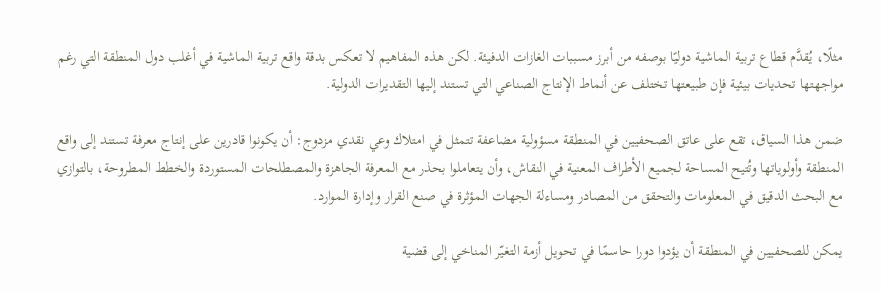مثلًا، يُقدَّم قطاع تربية الماشية دوليًا بوصفه من أبرز مسببات الغازات الدفيئة. لكن هذه المفاهيم لا تعكس بدقة واقع تربية الماشية في أغلب دول المنطقة التي رغم مواجهتها تحديات بيئية فإن طبيعتها تختلف عن أنماط الإنتاج الصناعي التي تستند إليها التقديرات الدولية.

ضمن هذا السياق، تقع على عاتق الصحفيين في المنطقة مسؤولية مضاعفة تتمثل في امتلاك وعي نقدي مزدوج: أن يكونوا قادرين على إنتاج معرفة تستند إلى واقع المنطقة وأولوياتها وتُتيح المساحة لجميع الأطراف المعنية في النقاش، وأن يتعاملوا بحذر مع المعرفة الجاهزة والمصطلحات المستوردة والخطط المطروحة، بالتوازي مع البحث الدقيق في المعلومات والتحقق من المصادر ومساءلة الجهات المؤثرة في صنع القرار وإدارة الموارد.

يمكن للصحفيين في المنطقة أن يؤدوا دورا حاسمًا في تحويل أزمة التغيّر المناخي إلى قضية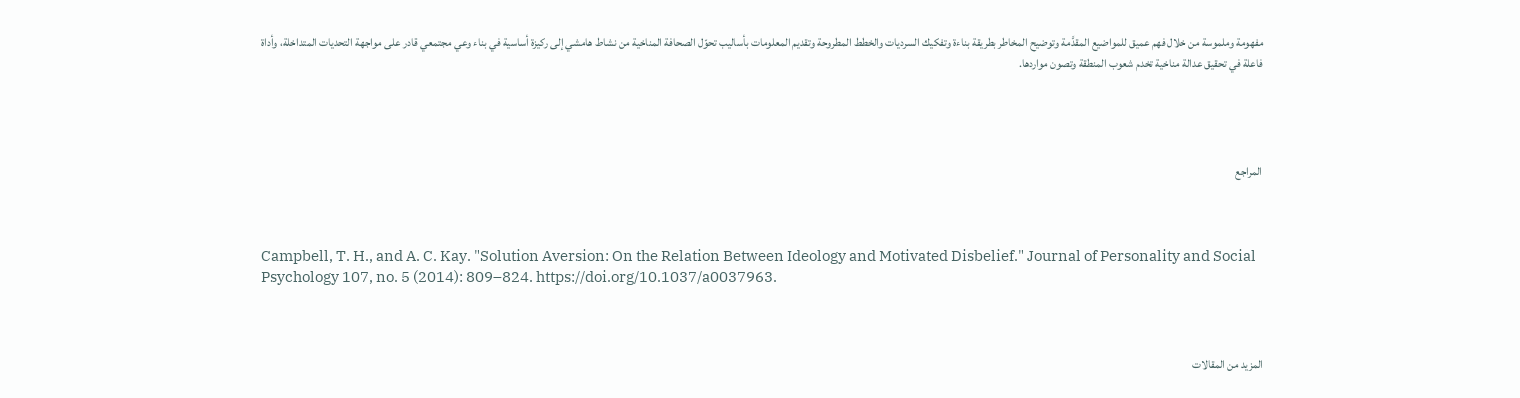مفهومة وملموسة من خلال فهم عميق للمواضيع المقدَّمة وتوضيح المخاطر بطريقة بناءة وتفكيك السرديات والخطط المطروحة وتقديم المعلومات بأساليب تحوّل الصحافة المناخية من نشاط هامشي إلى ركيزة أساسية في بناء وعي مجتمعي قادر على مواجهة التحديات المتداخلة، وأداة فاعلة في تحقيق عدالة مناخية تخدم شعوب المنطقة وتصون مواردها.




المراجع



Campbell, T. H., and A. C. Kay. "Solution Aversion: On the Relation Between Ideology and Motivated Disbelief." Journal of Personality and Social Psychology 107, no. 5 (2014): 809–824. https://doi.org/10.1037/a0037963.



المزيد من المقالات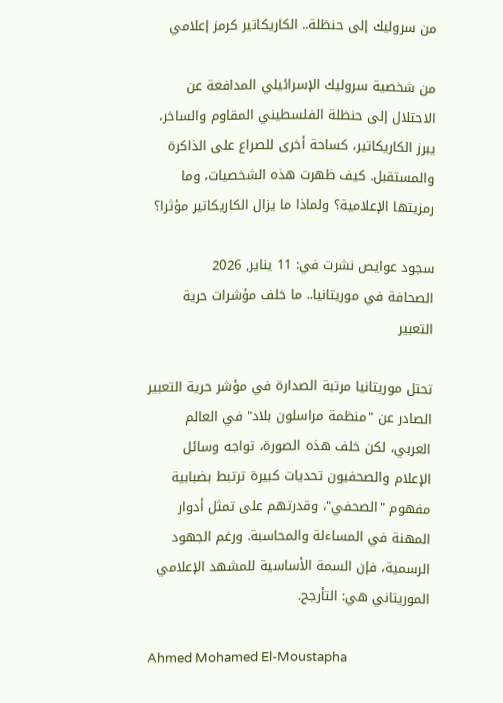من سروليك إلى حنظلة.. الكاريكاتير كرمز إعلامي

من شخصية سروليك الإسرائيلي المدافعة عن الاحتلال إلى حنظلة الفلسطيني المقاوم والساخر، يبرز الكاريكاتير، كساحة أخرى للصراع على الذاكرة والمستقبل. كيف ظهرت هذه الشخصيات، وما رمزيتها الإعلامية؟ ولماذا ما يزال الكاريكاتير مؤثرا؟

سجود عوايص نشرت في: 11 يناير, 2026
الصحافة في موريتانيا.. ما خلف مؤشرات حرية التعبير

تحتل موريتانيا مرتبة الصدارة في مؤشر حرية التعبير الصادر عن "منظمة مراسلون بلاد" في العالم العربي، لكن خلف هذه الصورة، تواجه وسائل الإعلام والصحفيون تحديات كبيرة ترتبط بضبابية مفهوم "الصحفي"، وقدرتهم على تمثل أدوار المهنة في المساءلة والمحاسبة. ورغم الجهود الرسمية، فإن السمة الأساسية للمشهد الإعلامي الموريتاني هي: التأرجح.

 Ahmed Mohamed El-Moustapha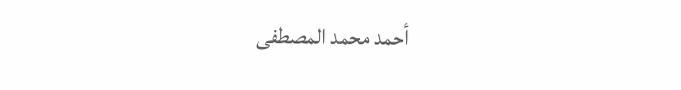أحمد محمد المصطفى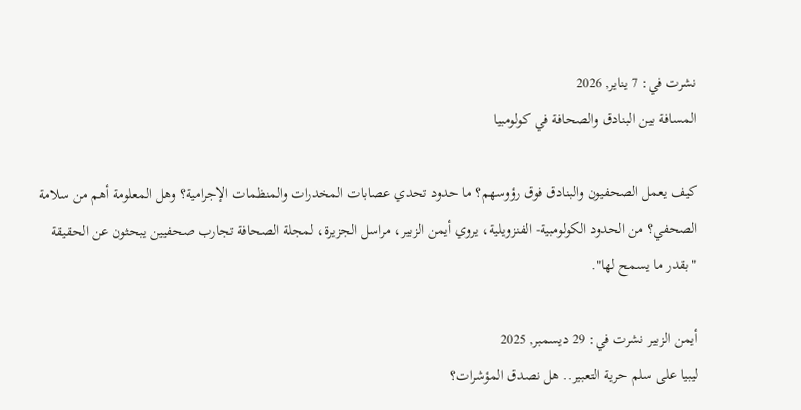نشرت في: 7 يناير, 2026
المسافة بين البنادق والصحافة في كولومبيا

كيف يعمل الصحفيون والبنادق فوق رؤوسهم؟ ما حدود تحدي عصابات المخدرات والمنظمات الإجرامية؟ وهل المعلومة أهم من سلامة الصحفي؟ من الحدود الكولومبية- الفنزويلية، يروي أيمن الزبير، مراسل الجزيرة، لمجلة الصحافة تجارب صحفيين يبحثون عن الحقيقة "بقدر ما يسمح لها".

أيمن الزبير نشرت في: 29 ديسمبر, 2025
ليبيا على سلم حرية التعبير.. هل نصدق المؤشرات؟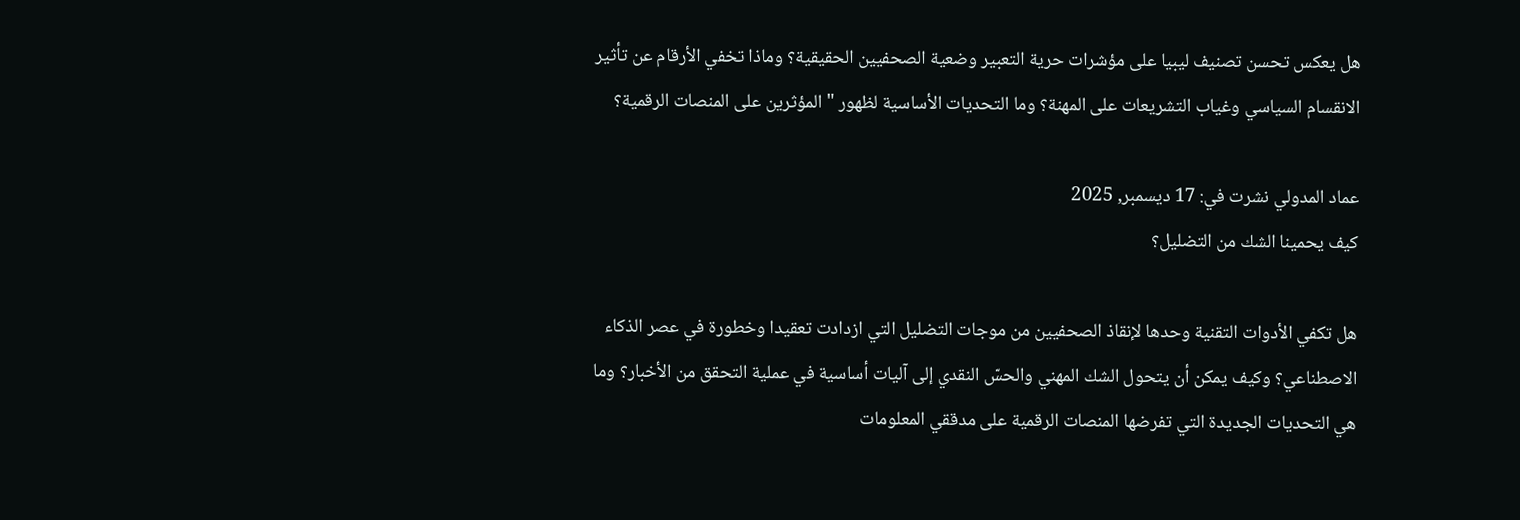هل يعكس تحسن تصنيف ليبيا على مؤشرات حرية التعبير وضعية الصحفيين الحقيقية؟ وماذا تخفي الأرقام عن تأثير الانقسام السياسي وغياب التشريعات على المهنة؟ وما التحديات الأساسية لظهور "المؤثرين على المنصات الرقمية؟

عماد المدولي نشرت في: 17 ديسمبر, 2025
كيف يحمينا الشك من التضليل؟

هل تكفي الأدوات التقنية وحدها لإنقاذ الصحفيين من موجات التضليل التي ازدادت تعقيدا وخطورة في عصر الذكاء الاصطناعي؟ وكيف يمكن أن يتحول الشك المهني والحسّ النقدي إلى آليات أساسية في عملية التحقق من الأخبار؟ وما هي التحديات الجديدة التي تفرضها المنصات الرقمية على مدققي المعلومات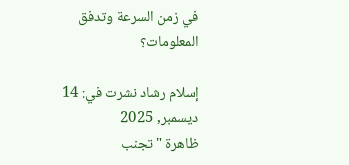في زمن السرعة وتدفق المعلومات؟

إسلام رشاد نشرت في: 14 ديسمبر, 2025
ظاهرة "تجنب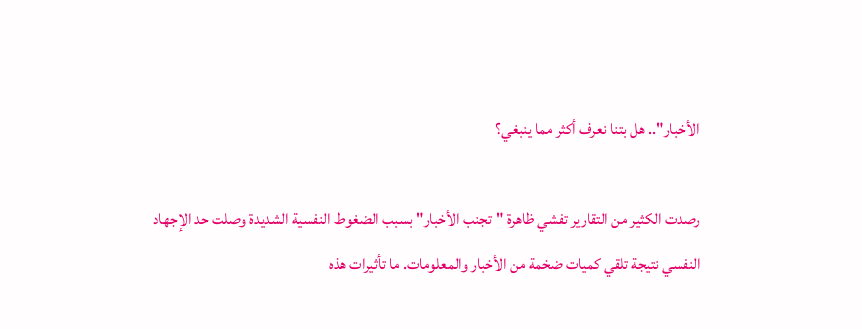الأخبار".. هل بتنا نعرف أكثر مما ينبغي؟

رصدت الكثير من التقارير تفشي ظاهرة "تجنب الأخبار" بسبب الضغوط النفسية الشديدة وصلت حد الإجهاد النفسي نتيجة تلقي كميات ضخمة من الأخبار والمعلومات. ما تأثيرات هذه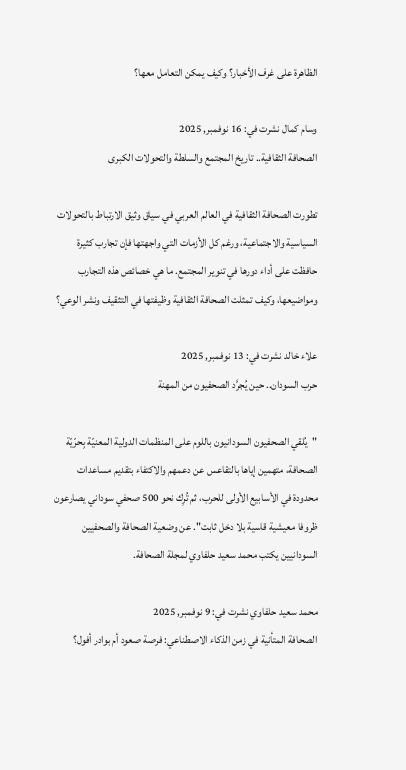الظاهرة على غرف الأخبار؟ وكيف يمكن التعامل معها؟

وسام كمال نشرت في: 16 نوفمبر, 2025
الصحافة الثقافية.. تاريخ المجتمع والسلطة والتحولات الكبرى

تطورت الصحافة الثقافية في العالم العربي في سياق وثيق الارتباط بالتحولات السياسية والاجتماعية، ورغم كل الأزمات التي واجهتها فإن تجارب كثيرة حافظت على أداء دورها في تنوير المجتمع. ما هي خصائص هذه التجارب ومواضيعها، وكيف تمثلت الصحافة الثقافية وظيفتها في التثقيف ونشر الوعي؟

علاء خالد نشرت في: 13 نوفمبر, 2025
حرب السودان.. حين يُجرَّد الصحفيون من المهنة

"يُلقي الصحفيون السودانيون باللوم على المنظمات الدولية المعنيّة بِحرّيّة الصحافة، متهمين إياها بالتقاعس عن دعمهم والاكتفاء بتقديم مساعدات محدودة في الأسابيع الأولى للحرب، ثم تُرِك نحو 500 صحفي سوداني يصارعون ظروفا معيشية قاسية بلا دخل ثابت". عن وضعية الصحافة والصحفيين السودانيين يكتب محمد سعيد حلفاوي لمجلة الصحافة.

محمد سعيد حلفاوي نشرت في: 9 نوفمبر, 2025
الصحافة المتأنية في زمن الذكاء الاصطناعي: فرصة صعود أم بوادر أفول؟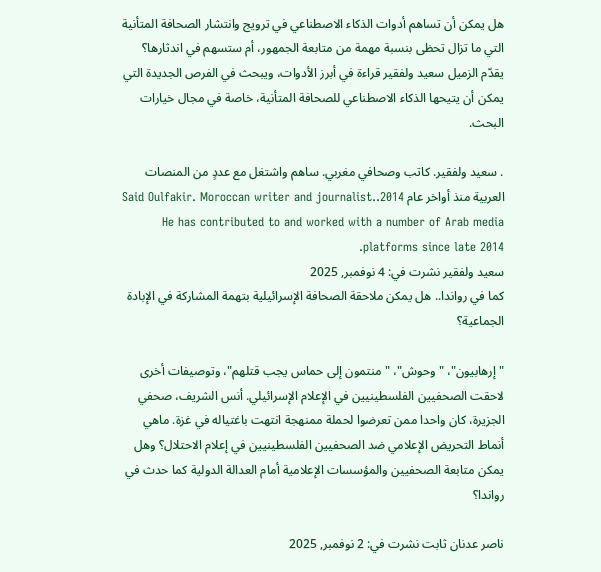هل يمكن أن تساهم أدوات الذكاء الاصطناعي في ترويج وانتشار الصحافة المتأنية التي ما تزال تحظى بنسبة مهمة من متابعة الجمهور، أم ستسهم في اندثارها؟ يقدّم الزميل سعيد ولفقير قراءة في أبرز الأدوات، ويبحث في الفرص الجديدة التي يمكن أن يتيحها الذكاء الاصطناعي للصحافة المتأنية، خاصة في مجال خيارات البحث.

. سعيد ولفقير. كاتب وصحافي مغربي. ساهم واشتغل مع عددٍ من المنصات العربية منذ أواخر عام 2014.Said Oulfakir. Moroccan writer and journalist. He has contributed to and worked with a number of Arab media platforms since late 2014.
سعيد ولفقير نشرت في: 4 نوفمبر, 2025
كما في رواندا.. هل يمكن ملاحقة الصحافة الإسرائيلية بتهمة المشاركة في الإبادة الجماعية؟

"إرهابيون"، "وحوش"، "منتمون إلى حماس يجب قتلهم"، وتوصيفات أخرى لاحقت الصحفيين الفلسطينيين في الإعلام الإسرائيلي. أنس الشريف، صحفي الجزيرة، كان واحدا ممن تعرضوا لحملة ممنهجة انتهت باغتياله في غزة. ماهي أنماط التحريض الإعلامي ضد الصحفيين الفلسطينيين في إعلام الاحتلال؟ وهل يمكن متابعة الصحفيين والمؤسسات الإعلامية أمام العدالة الدولية كما حدث في رواندا؟

ناصر عدنان ثابت نشرت في: 2 نوفمبر, 2025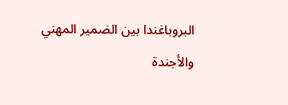البروباغندا بين الضمير المهني والأجندة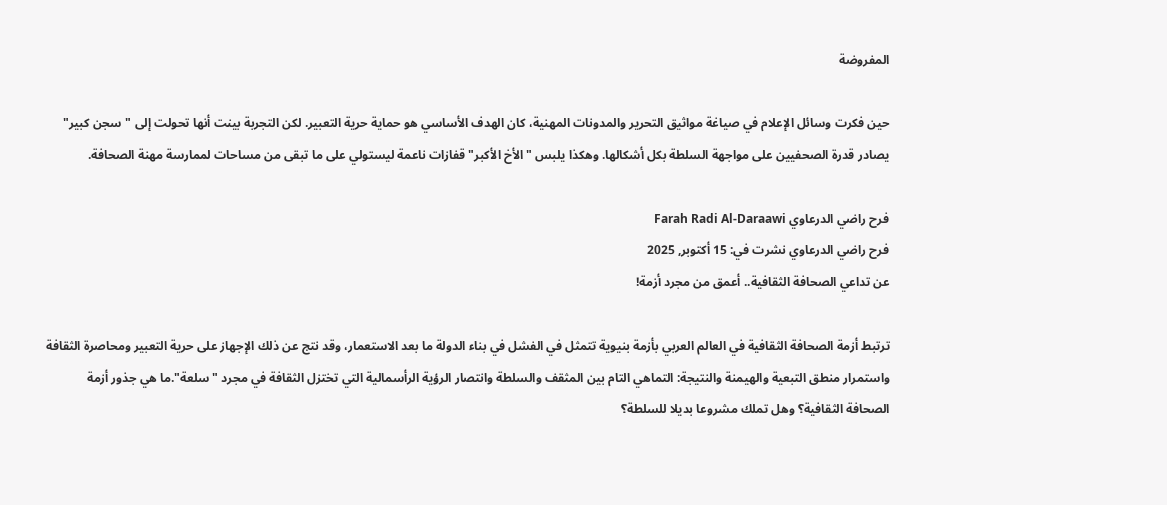المفروضة

حين فكرت وسائل الإعلام في صياغة مواثيق التحرير والمدونات المهنية، كان الهدف الأساسي هو حماية حرية التعبير. لكن التجربة بينت أنها تحولت إلى "سجن كبير" يصادر قدرة الصحفيين على مواجهة السلطة بكل أشكالها. وهكذا يلبس "الأخ الأكبر" قفازات ناعمة ليستولي على ما تبقى من مساحات لممارسة مهنة الصحافة.

فرح راضي الدرعاوي Farah Radi Al-Daraawi
فرح راضي الدرعاوي نشرت في: 15 أكتوبر, 2025
عن تداعي الصحافة الثقافية.. أعمق من مجرد أزمة!

ترتبط أزمة الصحافة الثقافية في العالم العربي بأزمة بنيوية تتمثل في الفشل في بناء الدولة ما بعد الاستعمار، وقد نتج عن ذلك الإجهاز على حرية التعبير ومحاصرة الثقافة واستمرار منطق التبعية والهيمنة والنتيجة: التماهي التام بين المثقف والسلطة وانتصار الرؤية الرأسمالية التي تختزل الثقافة في مجرد "سلعة".ما هي جذور أزمة الصحافة الثقافية؟ وهل تملك مشروعا بديلا للسلطة؟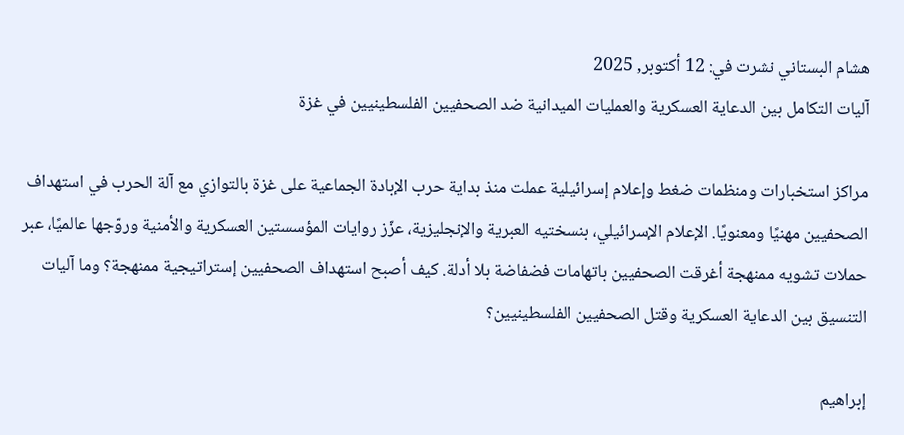هشام البستاني نشرت في: 12 أكتوبر, 2025
آليات التكامل بين الدعاية العسكرية والعمليات الميدانية ضد الصحفيين الفلسطينيين في غزة

مراكز استخبارات ومنظمات ضغط وإعلام إسرائيلية عملت منذ بداية حرب الإبادة الجماعية على غزة بالتوازي مع آلة الحرب في استهداف الصحفيين مهنيًا ومعنويًا. الإعلام الإسرائيلي، بنسختيه العبرية والإنجليزية، عزّز روايات المؤسستين العسكرية والأمنية وروّجها عالميًا، عبر حملات تشويه ممنهجة أغرقت الصحفيين باتهامات فضفاضة بلا أدلة. كيف أصبح استهداف الصحفيين إستراتيجية ممنهجة؟ وما آليات التنسيق بين الدعاية العسكرية وقتل الصحفيين الفلسطينيين؟

إبراهيم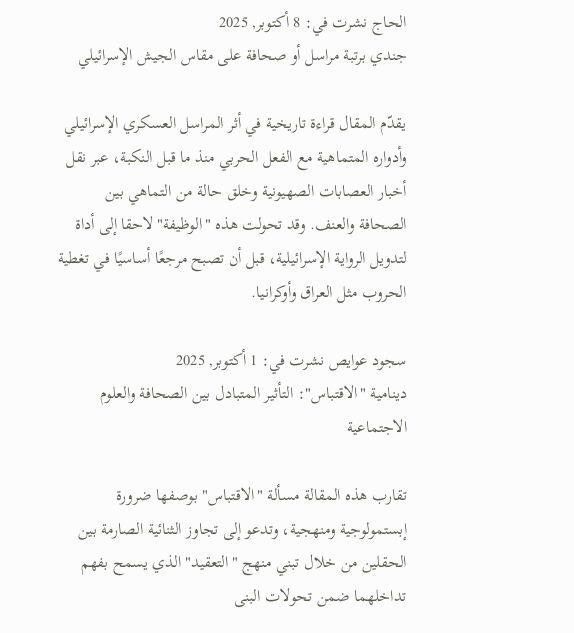الحاج نشرت في: 8 أكتوبر, 2025
جندي برتبة مراسل أو صحافة على مقاس الجيش الإسرائيلي

يقدّم المقال قراءة تاريخية في أثر المراسل العسكري الإسرائيلي وأدواره المتماهية مع الفعل الحربي منذ ما قبل النكبة، عبر نقل أخبار العصابات الصهيونية وخلق حالة من التماهي بين الصحافة والعنف. وقد تحولت هذه "الوظيفة" لاحقا إلى أداة لتدويل الرواية الإسرائيلية، قبل أن تصبح مرجعًا أساسيًا في تغطية الحروب مثل العراق وأوكرانيا.

سجود عوايص نشرت في: 1 أكتوبر, 2025
دينامية "الاقتباس": التأثير المتبادل بين الصحافة والعلوم الاجتماعية

تقارب هذه المقالة مسألة "الاقتباس" بوصفها ضرورة إبستمولوجية ومنهجية، وتدعو إلى تجاوز الثنائية الصارمة بين الحقلين من خلال تبني منهج "التعقيد" الذي يسمح بفهم تداخلهما ضمن تحولات البنى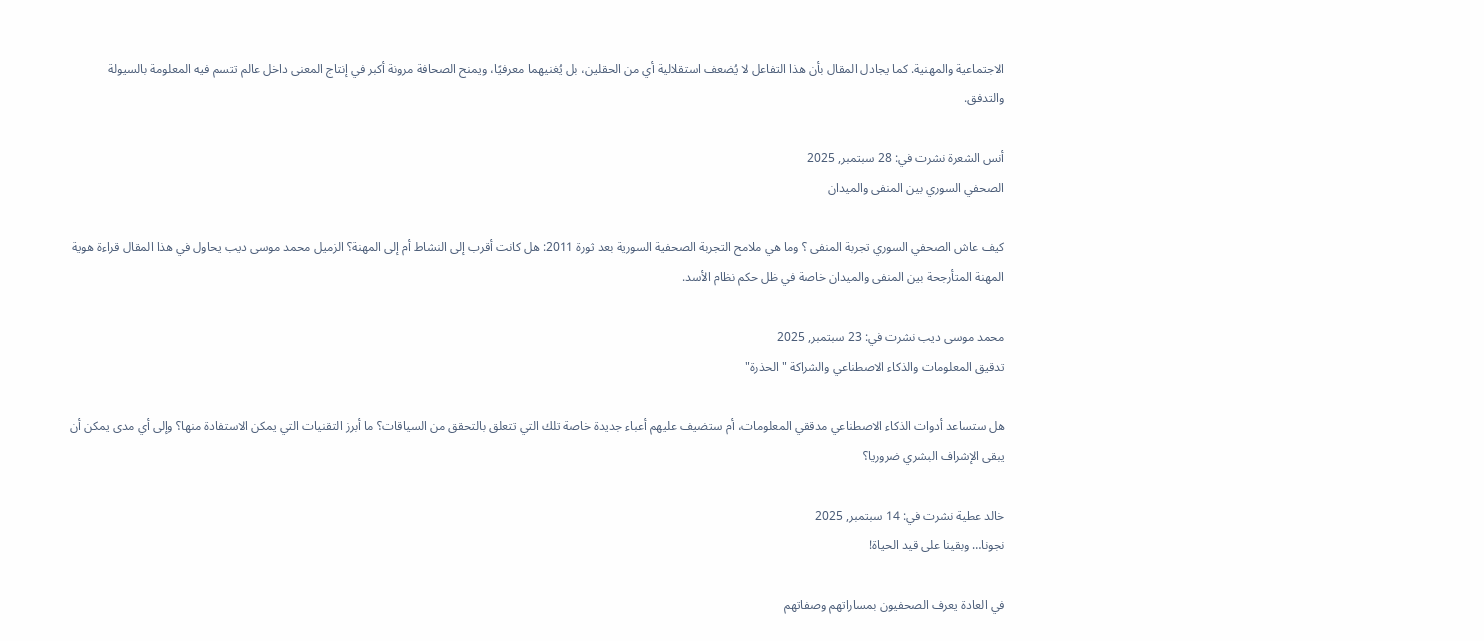الاجتماعية والمهنية. كما يجادل المقال بأن هذا التفاعل لا يُضعف استقلالية أي من الحقلين، بل يُغنيهما معرفيًا، ويمنح الصحافة مرونة أكبر في إنتاج المعنى داخل عالم تتسم فيه المعلومة بالسيولة والتدفق.

أنس الشعرة نشرت في: 28 سبتمبر, 2025
الصحفي السوري بين المنفى والميدان

كيف عاش الصحفي السوري تجربة المنفى ؟ وما هي ملامح التجربة الصحفية السورية بعد ثورة 2011: هل كانت أقرب إلى النشاط أم إلى المهنة؟ الزميل محمد موسى ديب يحاول في هذا المقال قراءة هوية المهنة المتأرجحة بين المنفى والميدان خاصة في ظل حكم نظام الأسد.

محمد موسى ديب نشرت في: 23 سبتمبر, 2025
تدقيق المعلومات والذكاء الاصطناعي والشراكة "الحذرة"

هل ستساعد أدوات الذكاء الاصطناعي مدققي المعلومات، أم ستضيف عليهم أعباء جديدة خاصة تلك التي تتعلق بالتحقق من السياقات؟ ما أبرز التقنيات التي يمكن الاستفادة منها؟ وإلى أي مدى يمكن أن يبقى الإشراف البشري ضروريا؟

خالد عطية نشرت في: 14 سبتمبر, 2025
نجونا… وبقينا على قيد الحياة!

في العادة يعرف الصحفيون بمساراتهم وصفاتهم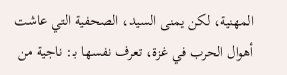المهنية، لكن يمنى السيد، الصحفية التي عاشت أهوال الحرب في غزة، تعرف نفسها بـ: ناجية من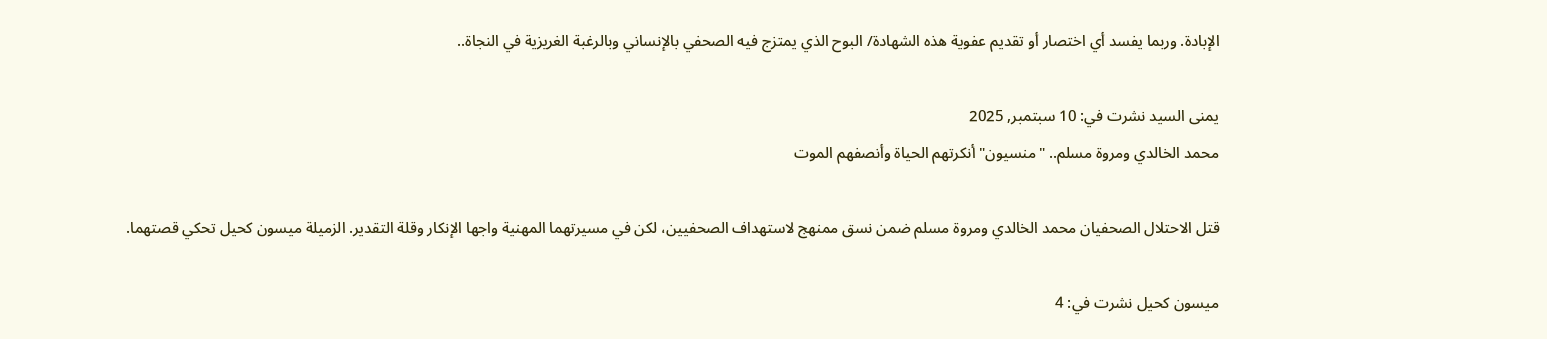الإبادة. وربما يفسد أي اختصار أو تقديم عفوية هذه الشهادة/ البوح الذي يمتزج فيه الصحفي بالإنساني وبالرغبة الغريزية في النجاة..

يمنى السيد نشرت في: 10 سبتمبر, 2025
محمد الخالدي ومروة مسلم.. "منسيون" أنكرتهم الحياة وأنصفهم الموت

قتل الاحتلال الصحفيان محمد الخالدي ومروة مسلم ضمن نسق ممنهج لاستهداف الصحفيين، لكن في مسيرتهما المهنية واجها الإنكار وقلة التقدير. الزميلة ميسون كحيل تحكي قصتهما.

ميسون كحيل نشرت في: 4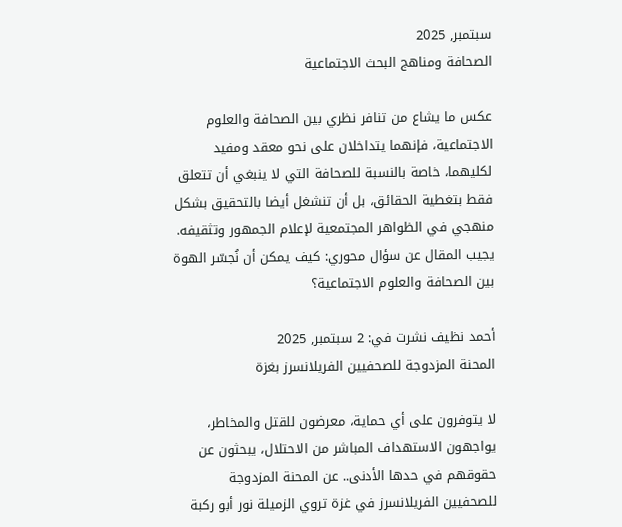سبتمبر, 2025
الصحافة ومناهج البحث الاجتماعية

عكس ما يشاع من تنافر نظري بين الصحافة والعلوم الاجتماعية، فإنهما يتداخلان على نحو معقد ومفيد لكليهما، خاصة بالنسبة للصحافة التي لا ينبغي أن تتعلق فقط بتغطية الحقائق، بل أن تنشغل أيضا بالتحقيق بشكل منهجي في الظواهر المجتمعية لإعلام الجمهور وتثقيفه. يجيب المقال عن سؤال محوري: كيف يمكن أن نُجسّر الهوة بين الصحافة والعلوم الاجتماعية؟

أحمد نظيف نشرت في: 2 سبتمبر, 2025
المحنة المزدوجة للصحفيين الفريلانسرز بغزة

لا يتوفرون على أي حماية، معرضون للقتل والمخاطر، يواجهون الاستهداف المباشر من الاحتلال، يبحثون عن حقوقهم في حدها الأدنى.. عن المحنة المزدوجة للصحفيين الفريلانسرز في غزة تروي الزميلة نور أبو ركبة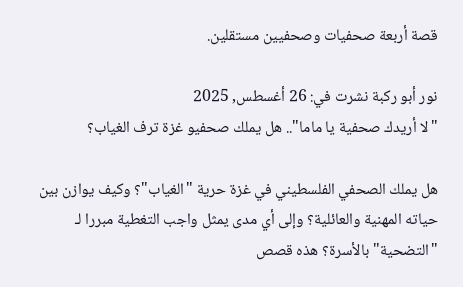قصة أربعة صحفيات وصحفيين مستقلين.

نور أبو ركبة نشرت في: 26 أغسطس, 2025
"لا أريدك صحفية يا ماما".. هل يملك صحفيو غزة ترف الغياب؟

هل يملك الصحفي الفلسطيني في غزة حرية "الغياب"؟ وكيف يوازن بين حياته المهنية والعائلية؟ وإلى أي مدى يمثل واجب التغطية مبررا لـ "التضحية" بالأسرة؟ هذه قصص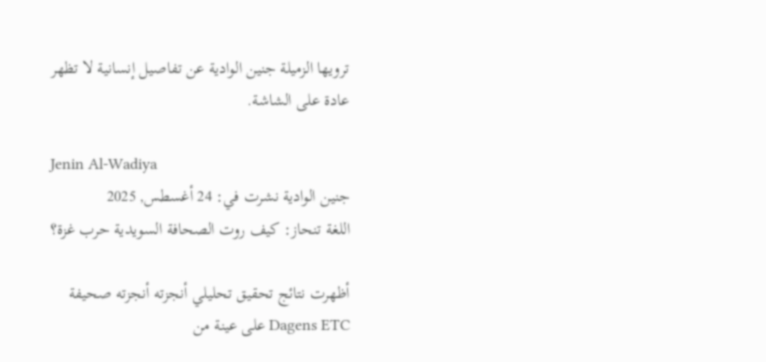ترويها الزميلة جنين الوادية عن تفاصيل إنسانية لا تظهر عادة على الشاشة.

Jenin Al-Wadiya
جنين الوادية نشرت في: 24 أغسطس, 2025
اللغة تنحاز: كيف روت الصحافة السويدية حرب غزة؟

أظهرت نتائج تحقيق تحليلي أنجزته أنجزته صحيفة Dagens ETC على عينة من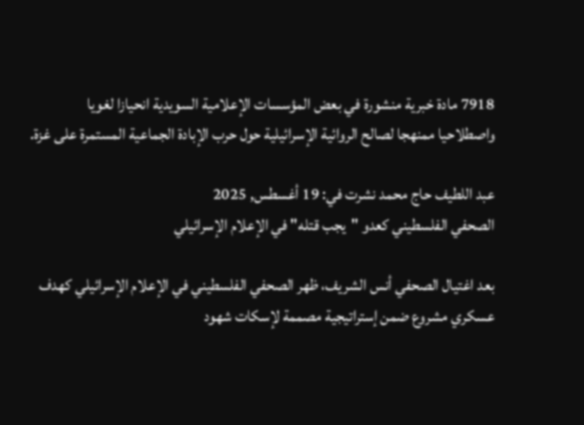7918 مادة خبرية منشورة في بعض المؤسسات الإعلامية السويدية انحيازا لغويا واصطلاحيا ممنهجا لصالح الروائية الإسرائيلية حول حرب الإبادة الجماعية المستمرة على غزة.

عبد اللطيف حاج محمد نشرت في: 19 أغسطس, 2025
الصحفي الفلسطيني كعدو "يجب قتله" في الإعلام الإسرائيلي

بعد اغتيال الصحفي أنس الشريف، ظهر الصحفي الفلسطيني في الإعلام الإسرائيلي كهدف عسكري مشروع ضمن إستراتيجية مصممة لإسكات شهود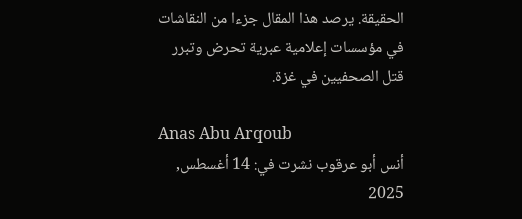الحقيقة. يرصد هذا المقال جزءا من النقاشات في مؤسسات إعلامية عبرية تحرض وتبرر قتل الصحفيين في غزة.

Anas Abu Arqoub
أنس أبو عرقوب نشرت في: 14 أغسطس, 2025